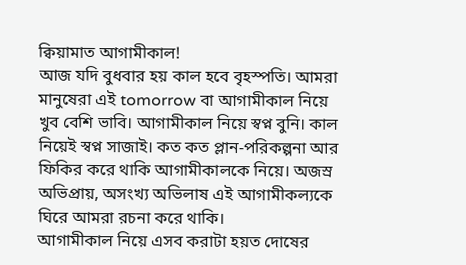ক্বিয়ামাত আগামীকাল!
আজ যদি বুধবার হয় কাল হবে বৃহস্পতি। আমরা মানুষেরা এই tomorrow বা আগামীকাল নিয়ে খুব বেশি ভাবি। আগামীকাল নিয়ে স্বপ্ন বুনি। কাল নিয়েই স্বপ্ন সাজাই। কত কত প্লান-পরিকল্পনা আর ফিকির করে থাকি আগামীকালকে নিয়ে। অজস্র অভিপ্রায়, অসংখ্য অভিলাষ এই আগামীকল্যকে ঘিরে আমরা রচনা করে থাকি।
আগামীকাল নিয়ে এসব করাটা হয়ত দোষের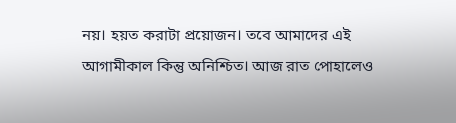নয়। হয়ত করাটা প্রয়োজন। তবে আমাদের এই আগামীকাল কিন্তু অনিশ্চিত। আজ রাত পোহালেও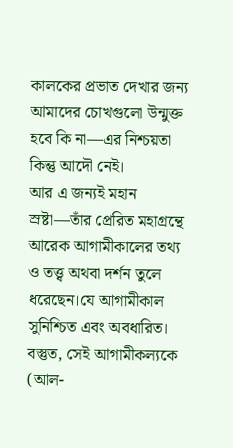কালকের প্রভাত দেখার জন্য আমাদের চোখগুলো উন্মুক্ত হবে কি না—এর নিশ্চয়তা কিন্তু আদৌ নেই।
আর এ জন্যই মহান স্রষ্টা—তাঁর প্রেরিত মহাগ্রন্থে আরেক আগামীকালের তথ্য ও তত্ত্ব অথবা দর্শন তুলে ধরেছেন।যে আগামীকাল সুনিশ্চিত এবং অবধারিত। বস্তুত, সেই আগামীকল্যকে (আল-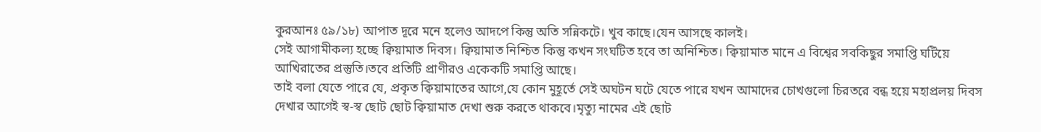কুরআনঃ ৫৯/১৮) আপাত দূরে মনে হলেও আদপে কিন্তু অতি সন্নিকটে। খুব কাছে।যেন আসছে কালই।
সেই আগামীকল্য হচ্ছে ক্বিয়ামাত দিবস। ক্বিয়ামাত নিশ্চিত কিন্তু কখন সংঘটিত হবে তা অনিশ্চিত। ক্বিয়ামাত মানে এ বিশ্বের সবকিছুর সমাপ্তি ঘটিয়ে আখিরাতের প্রস্তুতি।তবে প্রতিটি প্রাণীরও একেকটি সমাপ্তি আছে।
তাই বলা যেতে পারে যে, প্রকৃত ক্বিয়ামাতের আগে,যে কোন মুহূর্তে সেই অঘটন ঘটে যেতে পারে যখন আমাদের চোখগুলো চিরতরে বন্ধ হয়ে মহাপ্রলয় দিবস দেখার আগেই স্ব-স্ব ছোট ছোট ক্বিয়ামাত দেখা শুরু করতে থাকবে।মৃত্যু নামের এই ছোট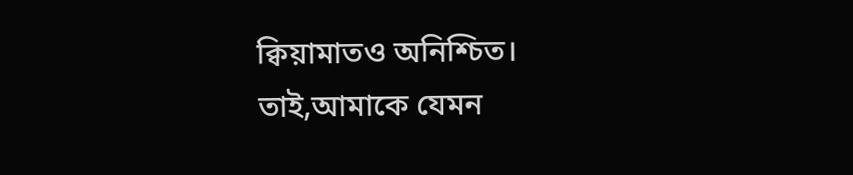ক্বিয়ামাতও অনিশ্চিত।
তাই,আমাকে যেমন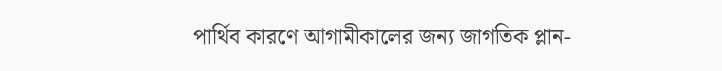পার্থিব কারণে আগামীকালের জন্য জাগতিক প্লান-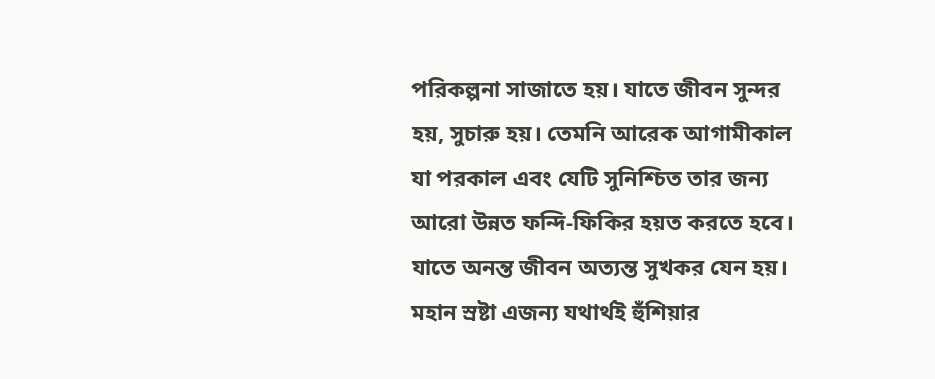পরিকল্পনা সাজাতে হয়। যাতে জীবন সুন্দর হয়, সুচারু হয়। তেমনি আরেক আগামীকাল যা পরকাল এবং যেটি সুনিশ্চিত তার জন্য আরো উন্নত ফন্দি-ফিকির হয়ত করতে হবে। যাতে অনন্ত জীবন অত্যন্ত সুখকর যেন হয়।
মহান স্রষ্টা এজন্য যথার্থই হুঁশিয়ার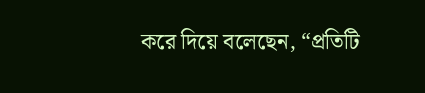করে দিয়ে বলেছেন, “প্রতিটি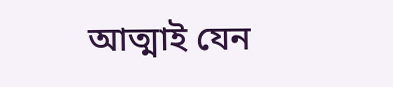আত্মাই যেন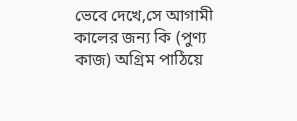ভেবে দেখে,সে আগামী কালের জন্য কি (পুণ্য কাজ) অগ্রিম পাঠিয়ে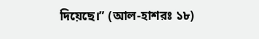দিয়েছে।” (আল-হাশরঃ ১৮)